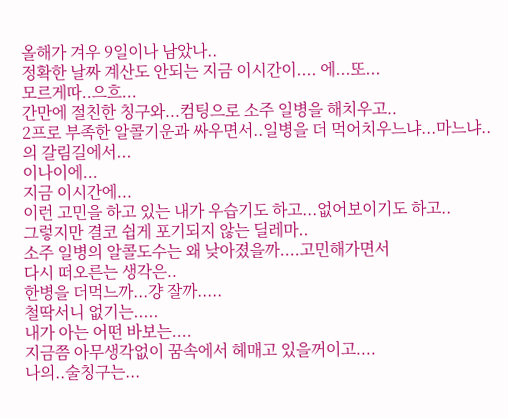올해가 겨우 9일이나 남았나..
정확한 날짜 계산도 안되는 지금 이시간이.... 에...또...
모르게따..으흐...
간만에 절친한 칭구와...컴팅으로 소주 일병을 해치우고..
2프로 부족한 알콜기운과 싸우면서..일병을 더 먹어치우느냐...마느냐..의 갈림길에서...
이나이에...
지금 이시간에...
이런 고민을 하고 있는 내가 우습기도 하고...없어보이기도 하고..
그렇지만 결코 쉽게 포기되지 않는 딜레마..
소주 일병의 알콜도수는 왜 낮아졌을까....고민해가면서
다시 떠오른는 생각은..
한병을 더먹느까...걍 잘까.....
철딱서니 없기는.....
내가 아는 어떤 바보는....
지금쯤 아무생각없이 꿈속에서 헤매고 있을꺼이고....
나의..술칭구는...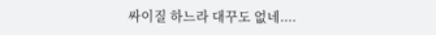싸이질 하느라 대꾸도 없네....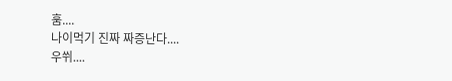훔....
나이먹기 진짜 짜증난다....
우쒸....